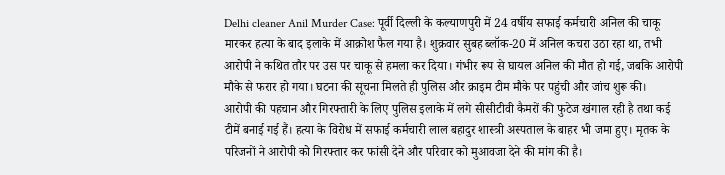Delhi cleaner Anil Murder Case: पूर्वी दिल्ली के कल्याणपुरी में 24 वर्षीय सफाई कर्मचारी अनिल की चाकू मारकर हत्या के बाद इलाके में आक्रोश फैल गया है। शुक्रवार सुबह ब्लॉक-20 में अनिल कचरा उठा रहा था, तभी आरोपी ने कथित तौर पर उस पर चाकू से हमला कर दिया। गंभीर रूप से घायल अनिल की मौत हो गई, जबकि आरोपी मौके से फरार हो गया। घटना की सूचना मिलते ही पुलिस और क्राइम टीम मौके पर पहुंची और जांच शुरू की।
आरोपी की पहचान और गिरफ्तारी के लिए पुलिस इलाके में लगे सीसीटीवी कैमरों की फुटेज खंगाल रही है तथा कई टीमें बनाई गई हैं। हत्या के विरोध में सफाई कर्मचारी लाल बहादुर शास्त्री अस्पताल के बाहर भी जमा हुए। मृतक के परिजनों ने आरोपी को गिरफ्तार कर फांसी देने और परिवार को मुआवजा देने की मांग की है।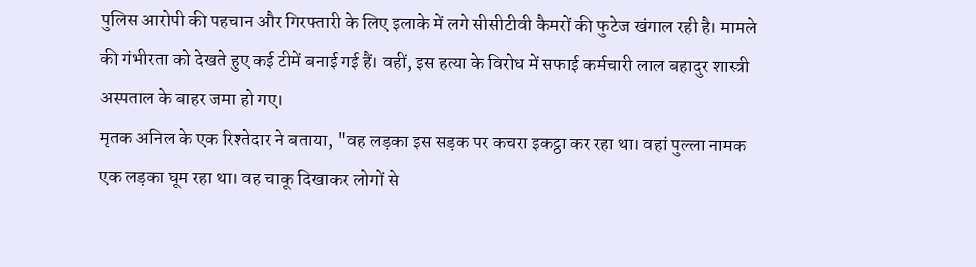पुलिस आरोपी की पहचान और गिरफ्तारी के लिए इलाके में लगे सीसीटीवी कैमरों की फुटेज खंगाल रही है। मामले की गंभीरता को देखते हुए कई टीमें बनाई गई हैं। वहीं, इस हत्या के विरोध में सफाई कर्मचारी लाल बहादुर शास्त्री अस्पताल के बाहर जमा हो गए।
मृतक अनिल के एक रिश्तेदार ने बताया, "वह लड़का इस सड़क पर कचरा इकट्ठा कर रहा था। वहां पुल्ला नामक एक लड़का घूम रहा था। वह चाकू दिखाकर लोगों से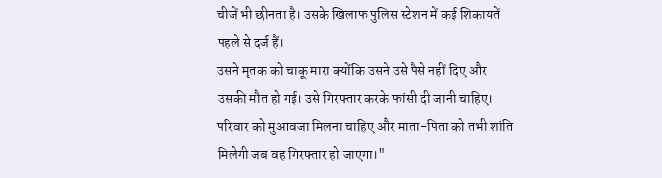चीजें भी छीनता है। उसके खिलाफ पुलिस स्टेशन में कई शिकायतें पहले से दर्ज हैं।
उसने मृतक को चाकू मारा क्योंकि उसने उसे पैसे नहीं दिए और उसकी मौत हो गई। उसे गिरफ्तार करके फांसी दी जानी चाहिए। परिवार को मुआवजा मिलना चाहिए और माता-पिता को तभी शांति मिलेगी जब वह गिरफ्तार हो जाएगा।"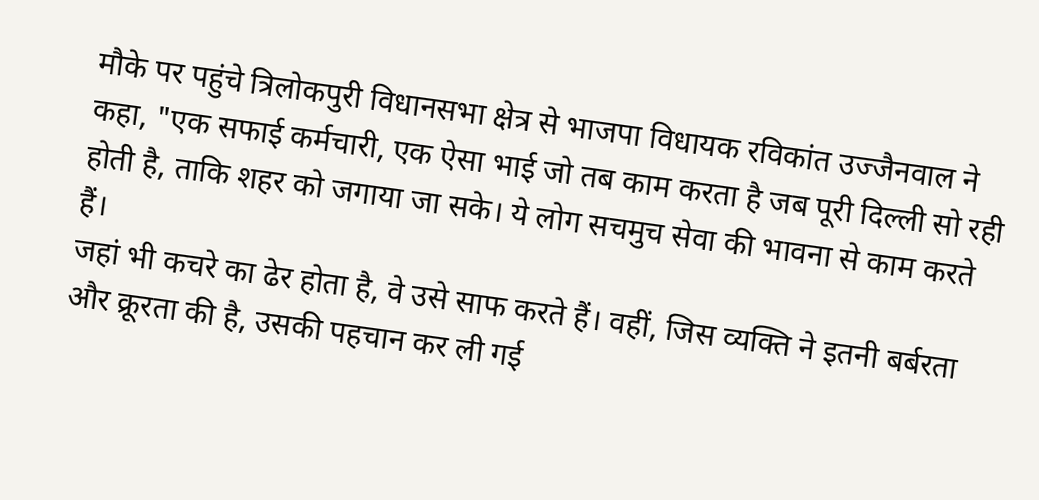मौके पर पहुंचे त्रिलोकपुरी विधानसभा क्षेत्र से भाजपा विधायक रविकांत उज्जैनवाल ने कहा, "एक सफाई कर्मचारी, एक ऐसा भाई जो तब काम करता है जब पूरी दिल्ली सो रही होती है, ताकि शहर को जगाया जा सके। ये लोग सचमुच सेवा की भावना से काम करते हैं।
जहां भी कचरे का ढेर होता है, वे उसे साफ करते हैं। वहीं, जिस व्यक्ति ने इतनी बर्बरता और क्रूरता की है, उसकी पहचान कर ली गई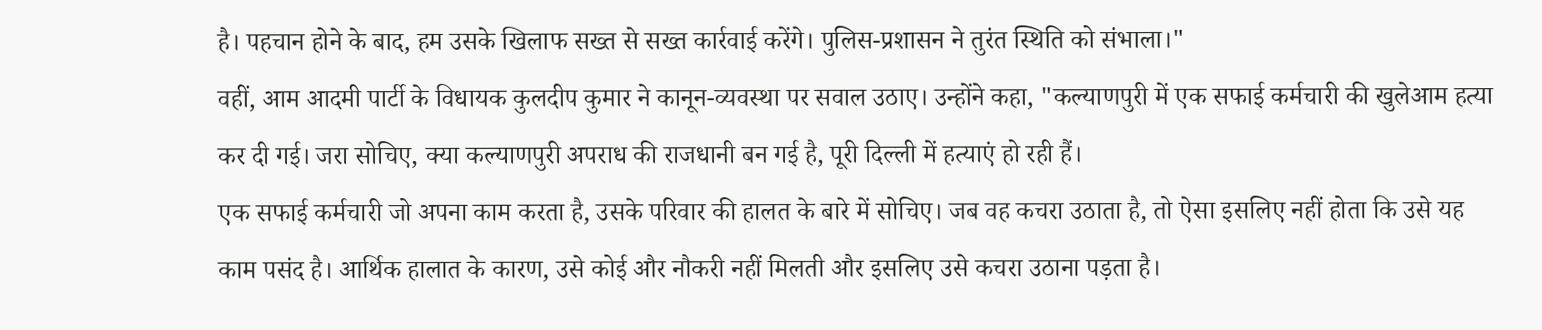है। पहचान होने के बाद, हम उसके खिलाफ सख्त से सख्त कार्रवाई करेंगे। पुलिस-प्रशासन ने तुरंत स्थिति को संभाला।"
वहीं, आम आदमी पार्टी के विधायक कुलदीप कुमार ने कानून-व्यवस्था पर सवाल उठाए। उन्होंने कहा, "कल्याणपुरी में एक सफाई कर्मचारी की खुलेआम हत्या कर दी गई। जरा सोचिए, क्या कल्याणपुरी अपराध की राजधानी बन गई है, पूरी दिल्ली में हत्याएं हो रही हैं।
एक सफाई कर्मचारी जो अपना काम करता है, उसके परिवार की हालत के बारे में सोचिए। जब वह कचरा उठाता है, तो ऐसा इसलिए नहीं होता कि उसे यह काम पसंद है। आर्थिक हालात के कारण, उसे कोई और नौकरी नहीं मिलती और इसलिए उसे कचरा उठाना पड़ता है।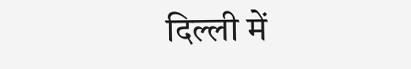दिल्ली में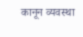कानून व्यवस्था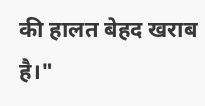की हालत बेहद खराब है।"